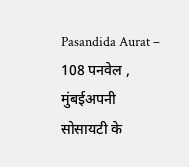Pasandida Aurat – 108 पनवेल , मुंबईअपनी सोसायटी के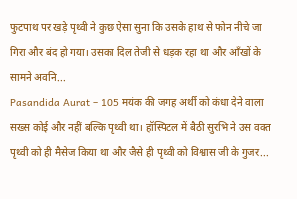फुटपाथ पर खड़े पृथ्वी ने कुछ ऐसा सुना कि उसके हाथ से फोन नीचे जा गिरा और बंद हो गया। उसका दिल तेजी से धड़क रहा था और आँखों के सामने अवनि...
Pasandida Aurat – 105 मयंक की जगह अर्थी को कंधा देने वाला सख्स कोई और नहीं बल्कि पृथ्वी था। हॉस्पिटल में बैठी सुरभि ने उस वक्त पृथ्वी को ही मैसेज किया था और जैसे ही पृथ्वी को विश्वास जी के गुजर...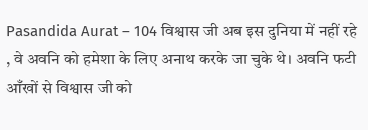Pasandida Aurat – 104 विश्वास जी अब इस दुनिया में नहीं रहे , वे अवनि को हमेशा के लिए अनाथ करके जा चुके थे। अवनि फटी आँखों से विश्वास जी को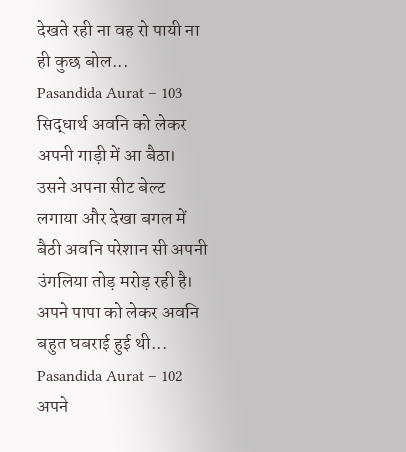देखते रही ना वह रो पायी ना ही कुछ बोल...
Pasandida Aurat – 103 सिद्धार्थ अवनि को लेकर अपनी गाड़ी में आ बैठा। उसने अपना सीट बेल्ट लगाया और देखा बगल में बैठी अवनि परेशान सी अपनी उंगलिया तोड़ मरोड़ रही है। अपने पापा को लेकर अवनि बहुत घबराई हुई थी...
Pasandida Aurat – 102 अपने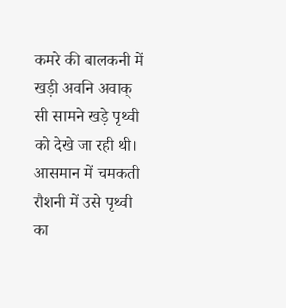कमरे की बालकनी में खड़ी अवनि अवाक् सी सामने खड़े पृथ्वी को देखे जा रही थी। आसमान में चमकती रौशनी में उसे पृथ्वी का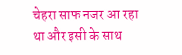चेहरा साफ नजर आ रहा था और इसी के साथ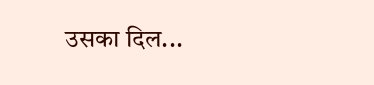उसका दिल...